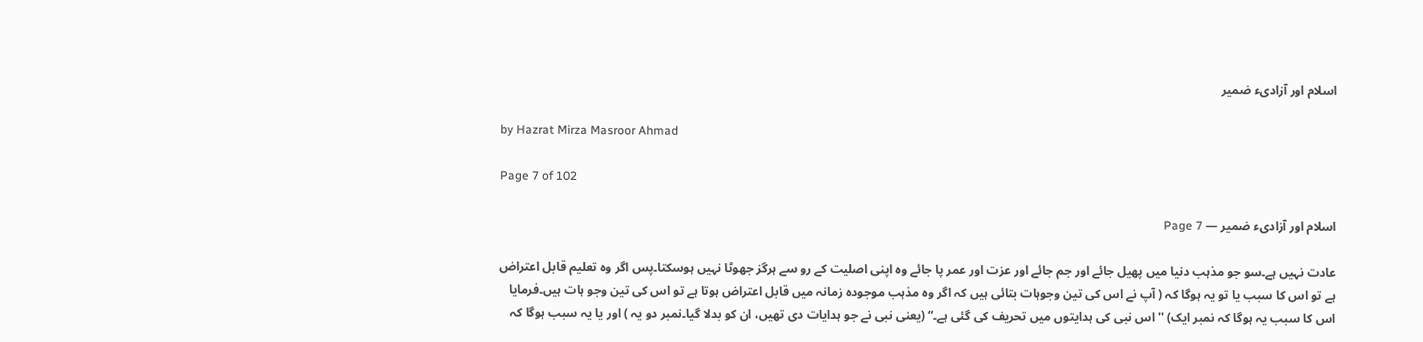اسلام اور آزادیء ضمیر

by Hazrat Mirza Masroor Ahmad

Page 7 of 102

اسلام اور آزادیء ضمیر — Page 7

عادت نہیں ہے۔سو جو مذہب دنیا میں پھیل جائے اور جم جائے اور عزت اور عمر پا جائے وہ اپنی اصلیت کے رو سے ہرگز جھوٹا نہیں ہوسکتا۔پس اگر وہ تعلیم قابل اعتراض ہے تو اس کا سبب یا تو یہ ہوگا کہ ( آپ نے اس کی تین وجوہات بتائی ہیں کہ اگر وہ مذہب موجودہ زمانہ میں قابل اعتراض ہوتا ہے تو اس کی تین وجو ہات ہیں۔فرمایا اس کا سبب یہ ہوگا کہ نمبر ایک) '' اس نبی کی ہدایتوں میں تحریف کی گئی ہے۔“ (یعنی نبی نے جو ہدایات دی تھیں، ان کو بدلا گیا۔نمبر دو یہ ) اور یا یہ سبب ہوگا کہ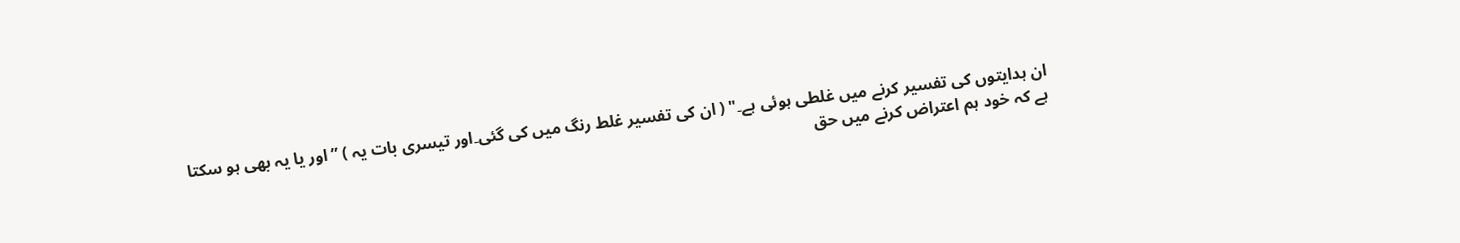ان ہدایتوں کی تفسیر کرنے میں غلطی ہوئی ہے۔" ( ان کی تفسیر غلط رنگ میں کی گئی۔اور تیسری بات یہ ) ” اور یا یہ بھی ہو سکتا ہے کہ خود ہم اعتراض کرنے میں حق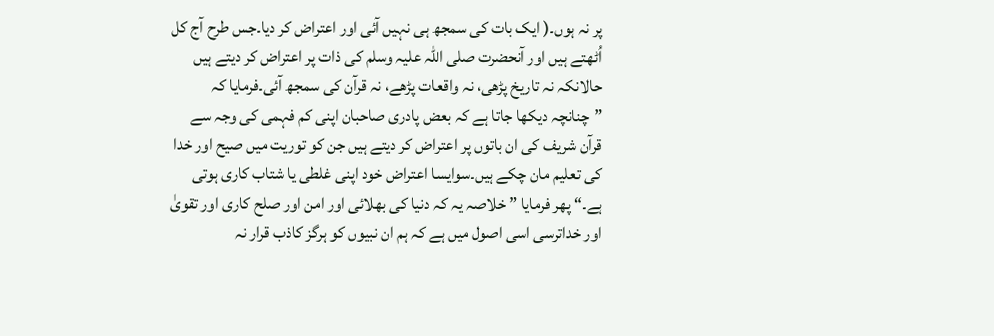پر نہ ہوں۔( ایک بات کی سمجھ ہی نہیں آئی اور اعتراض کر دیا۔جس طرح آج کل اُٹھتے ہیں اور آنحضرت صلی اللہ علیہ وسلم کی ذات پر اعتراض کر دیتے ہیں حالانکہ نہ تاریخ پڑھی، نہ واقعات پڑھے، نہ قرآن کی سمجھ آئی۔فرمایا کہ ”چنانچہ دیکھا جاتا ہے کہ بعض پادری صاحبان اپنی کم فہمی کی وجہ سے قرآن شریف کی ان باتوں پر اعتراض کر دیتے ہیں جن کو توریت میں صیح اور خدا کی تعلیم مان چکے ہیں۔سوایسا اعتراض خود اپنی غلطی یا شتاب کاری ہوتی ہے۔“ پھر فرمایا ” خلاصہ یہ کہ دنیا کی بھلائی اور امن اور صلح کاری اور تقویٰ اور خداترسی اسی اصول میں ہے کہ ہم ان نبیوں کو ہرگز کاذب قرار نہ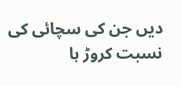دیں جن کی سچائی کی نسبت کروڑ ہا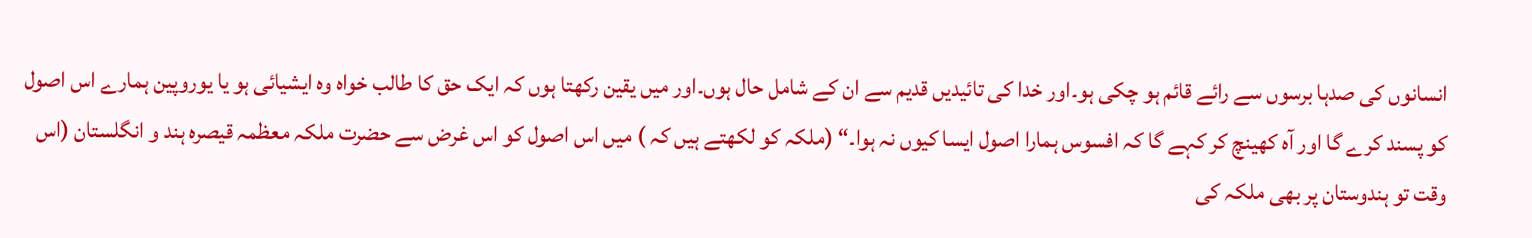انسانوں کی صدہا برسوں سے رائے قائم ہو چکی ہو۔اور خدا کی تائیدیں قدیم سے ان کے شامل حال ہوں۔اور میں یقین رکھتا ہوں کہ ایک حق کا طالب خواہ وہ ایشیائی ہو یا یوروپین ہمارے اس اصول کو پسند کرے گا اور آہ کھینچ کر کہے گا کہ افسوس ہمارا اصول ایسا کیوں نہ ہوا۔“ (ملکہ کو لکھتے ہیں کہ ) میں اس اصول کو اس غرض سے حضرت ملکہ معظمہ قیصرہ ہند و انگلستان (اس وقت تو ہندوستان پر بھی ملکہ کی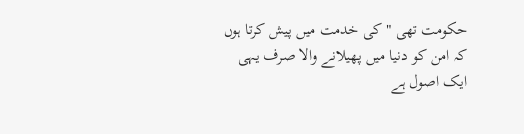حکومت تھی " کی خدمت میں پیش کرتا ہوں کہ امن کو دنیا میں پھیلانے والا صرف یہی ایک اصول ہے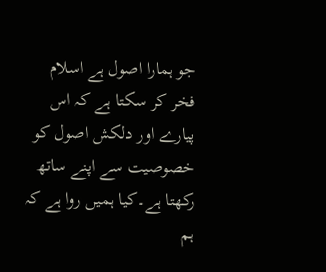جو ہمارا اصول ہے اسلام فخر کر سکتا ہے کہ اس پیارے اور دلکش اصول کو خصوصیت سے اپنے ساتھ رکھتا ہے۔کیا ہمیں روا ہے کہ ہم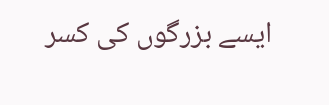ایسے بزرگوں کی کسر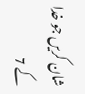شان کریں جو خدا کے 7